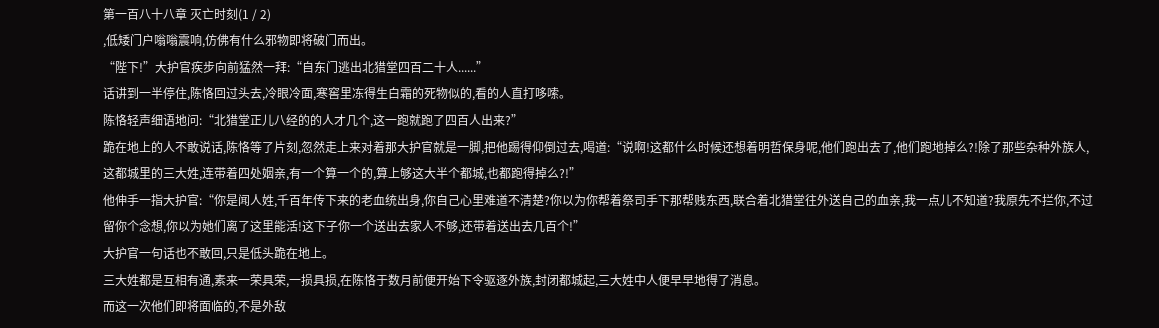第一百八十八章 灭亡时刻(1 / 2)
,低矮门户嗡嗡震响,仿佛有什么邪物即将破门而出。
“陛下!”大护官疾步向前猛然一拜:“自东门逃出北猎堂四百二十人......”
话讲到一半停住,陈恪回过头去,冷眼冷面,寒窖里冻得生白霜的死物似的,看的人直打哆嗦。
陈恪轻声细语地问:“北猎堂正儿八经的的人才几个,这一跑就跑了四百人出来?”
跪在地上的人不敢说话,陈恪等了片刻,忽然走上来对着那大护官就是一脚,把他踢得仰倒过去,喝道:“说啊!这都什么时候还想着明哲保身呢,他们跑出去了,他们跑地掉么?!除了那些杂种外族人,这都城里的三大姓,连带着四处姻亲,有一个算一个的,算上够这大半个都城,也都跑得掉么?!”
他伸手一指大护官:“你是闻人姓,千百年传下来的老血统出身,你自己心里难道不清楚?你以为你帮着祭司手下那帮贱东西,联合着北猎堂往外送自己的血亲,我一点儿不知道?我原先不拦你,不过留你个念想,你以为她们离了这里能活!这下子你一个送出去家人不够,还带着送出去几百个!”
大护官一句话也不敢回,只是低头跪在地上。
三大姓都是互相有通,素来一荣具荣,一损具损,在陈恪于数月前便开始下令驱逐外族,封闭都城起,三大姓中人便早早地得了消息。
而这一次他们即将面临的,不是外敌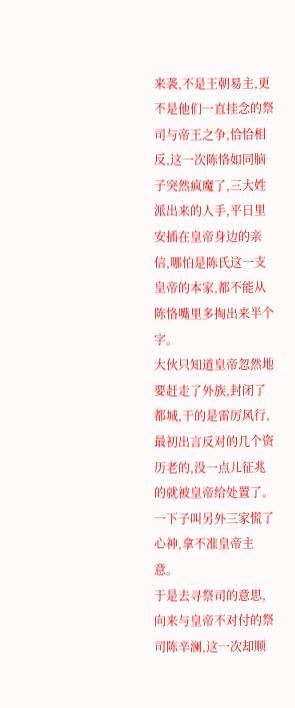来袭,不是王朝易主,更不是他们一直挂念的祭司与帝王之争,恰恰相反,这一次陈恪如同脑子突然疯魔了,三大姓派出来的人手,平日里安插在皇帝身边的亲信,哪怕是陈氏这一支皇帝的本家,都不能从陈恪嘴里多掏出来半个字。
大伙只知道皇帝忽然地要赶走了外族,封闭了都城,干的是雷厉风行,最初出言反对的几个资历老的,没一点儿征兆的就被皇帝给处置了。
一下子叫另外三家慌了心神,拿不准皇帝主意。
于是去寻祭司的意思,向来与皇帝不对付的祭司陈辛澜,这一次却顺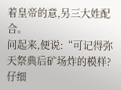着皇帝的意,另三大姓配合。
问起来,便说:“可记得弥天祭典后矿场炸的模样?仔细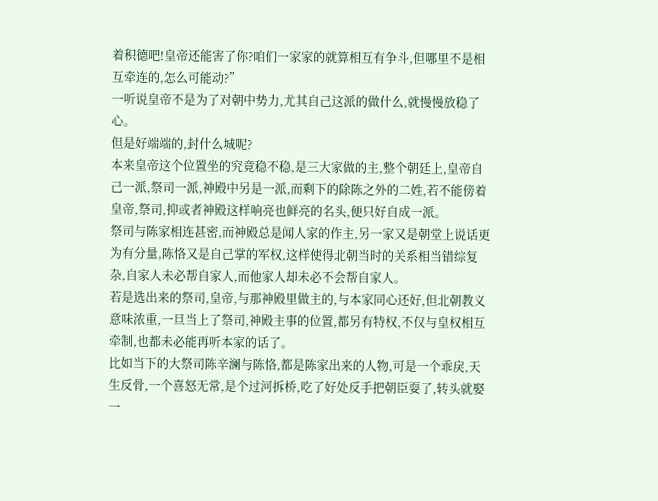着积德吧!皇帝还能害了你?咱们一家家的就算相互有争斗,但哪里不是相互牵连的,怎么可能动?”
一听说皇帝不是为了对朝中势力,尤其自己这派的做什么,就慢慢放稳了心。
但是好端端的,封什么城呢?
本来皇帝这个位置坐的究竟稳不稳,是三大家做的主,整个朝廷上,皇帝自己一派,祭司一派,神殿中另是一派,而剩下的除陈之外的二姓,若不能傍着皇帝,祭司,抑或者神殿这样响亮也鲜亮的名头,便只好自成一派。
祭司与陈家相连甚密,而神殿总是闻人家的作主,另一家又是朝堂上说话更为有分量,陈恪又是自己掌的军权,这样使得北朝当时的关系相当错综复杂,自家人未必帮自家人,而他家人却未必不会帮自家人。
若是选出来的祭司,皇帝,与那神殿里做主的,与本家同心还好,但北朝教义意味浓重,一旦当上了祭司,神殿主事的位置,都另有特权,不仅与皇权相互牵制,也都未必能再听本家的话了。
比如当下的大祭司陈辛澜与陈恪,都是陈家出来的人物,可是一个乖戾,天生反骨,一个喜怒无常,是个过河拆桥,吃了好处反手把朝臣耍了,转头就娶一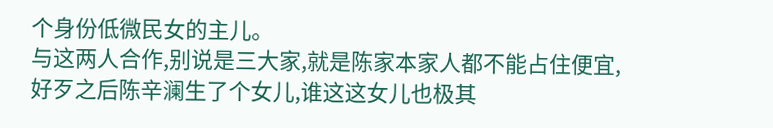个身份低微民女的主儿。
与这两人合作,别说是三大家,就是陈家本家人都不能占住便宜,好歹之后陈辛澜生了个女儿,谁这这女儿也极其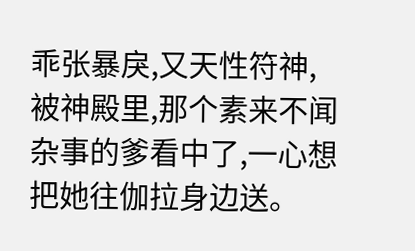乖张暴戾,又天性符神,被神殿里,那个素来不闻杂事的爹看中了,一心想把她往伽拉身边送。